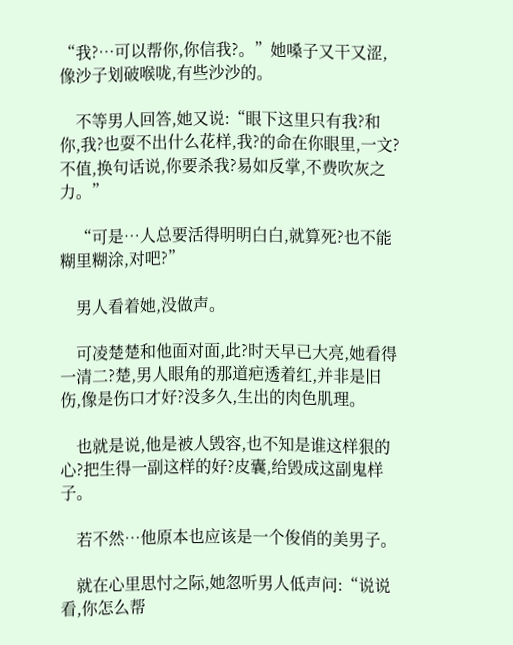“我?…可以帮你,你信我?。”她嗓子又干又涩,像沙子划破喉咙,有些沙沙的。

    不等男人回答,她又说:“眼下这里只有我?和你,我?也耍不出什么花样,我?的命在你眼里,一文?不值,换句话说,你要杀我?易如反掌,不费吹灰之力。”

    “可是…人总要活得明明白白,就算死?也不能糊里糊涂,对吧?”

    男人看着她,没做声。

    可凌楚楚和他面对面,此?时天早已大亮,她看得一清二?楚,男人眼角的那道疤透着红,并非是旧伤,像是伤口才好?没多久,生出的肉色肌理。

    也就是说,他是被人毁容,也不知是谁这样狠的心?把生得一副这样的好?皮囊,给毁成这副鬼样子。

    若不然…他原本也应该是一个俊俏的美男子。

    就在心里思忖之际,她忽听男人低声问:“说说看,你怎么帮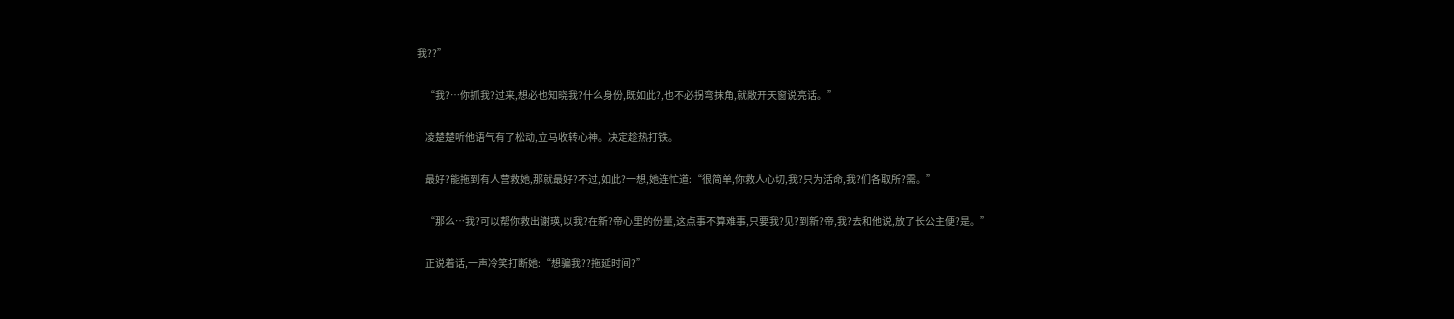我??”

    “我?…你抓我?过来,想必也知晓我?什么身份,既如此?,也不必拐弯抹角,就敞开天窗说亮话。”

    凌楚楚听他语气有了松动,立马收转心神。决定趁热打铁。

    最好?能拖到有人营救她,那就最好?不过,如此?一想,她连忙道:“很简单,你救人心切,我?只为活命,我?们各取所?需。”

    “那么…我?可以帮你救出谢瑛,以我?在新?帝心里的份量,这点事不算难事,只要我?见?到新?帝,我?去和他说,放了长公主便?是。”

    正说着话,一声冷笑打断她:“想骗我??拖延时间?”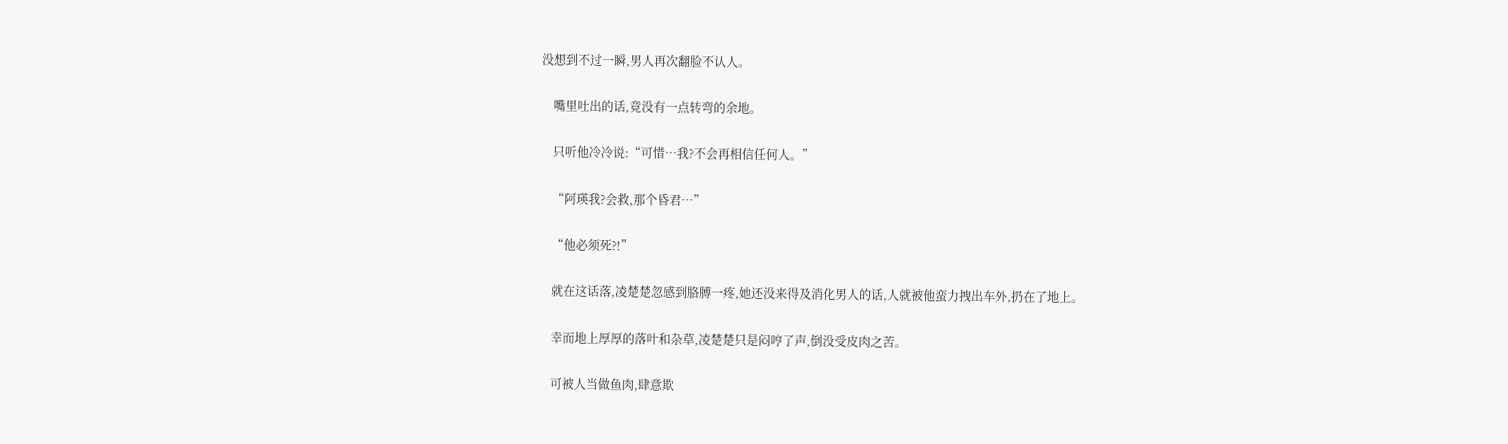没想到不过一瞬,男人再次翻脸不认人。

    嘴里吐出的话,竟没有一点转弯的余地。

    只听他冷冷说:“可惜…我?不会再相信任何人。”

    “阿瑛我?会救,那个昏君…”

    “他必须死?!”

    就在这话落,凌楚楚忽感到胳膊一疼,她还没来得及消化男人的话,人就被他蛮力拽出车外,扔在了地上。

    幸而地上厚厚的落叶和杂草,凌楚楚只是闷哼了声,倒没受皮肉之苦。

    可被人当做鱼肉,肆意欺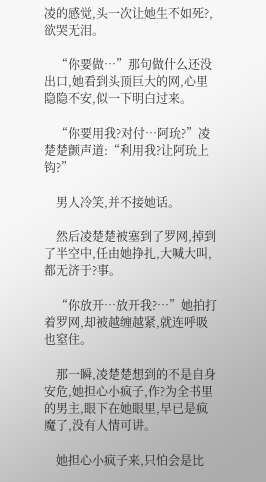凌的感觉,头一次让她生不如死?,欲哭无泪。

    “你要做…”那句做什么还没出口,她看到头顶巨大的网,心里隐隐不安,似一下明白过来。

    “你要用我?对付…阿玧?”凌楚楚颤声道:“利用我?让阿玧上钩?”

    男人冷笑,并不接她话。

    然后凌楚楚被塞到了罗网,掉到了半空中,任由她挣扎,大喊大叫,都无济于?事。

    “你放开…放开我?…”她拍打着罗网,却被越缠越紧,就连呼吸也窒住。

    那一瞬,凌楚楚想到的不是自身安危,她担心小疯子,作?为全书里的男主,眼下在她眼里,早已是疯魔了,没有人情可讲。

    她担心小疯子来,只怕会是比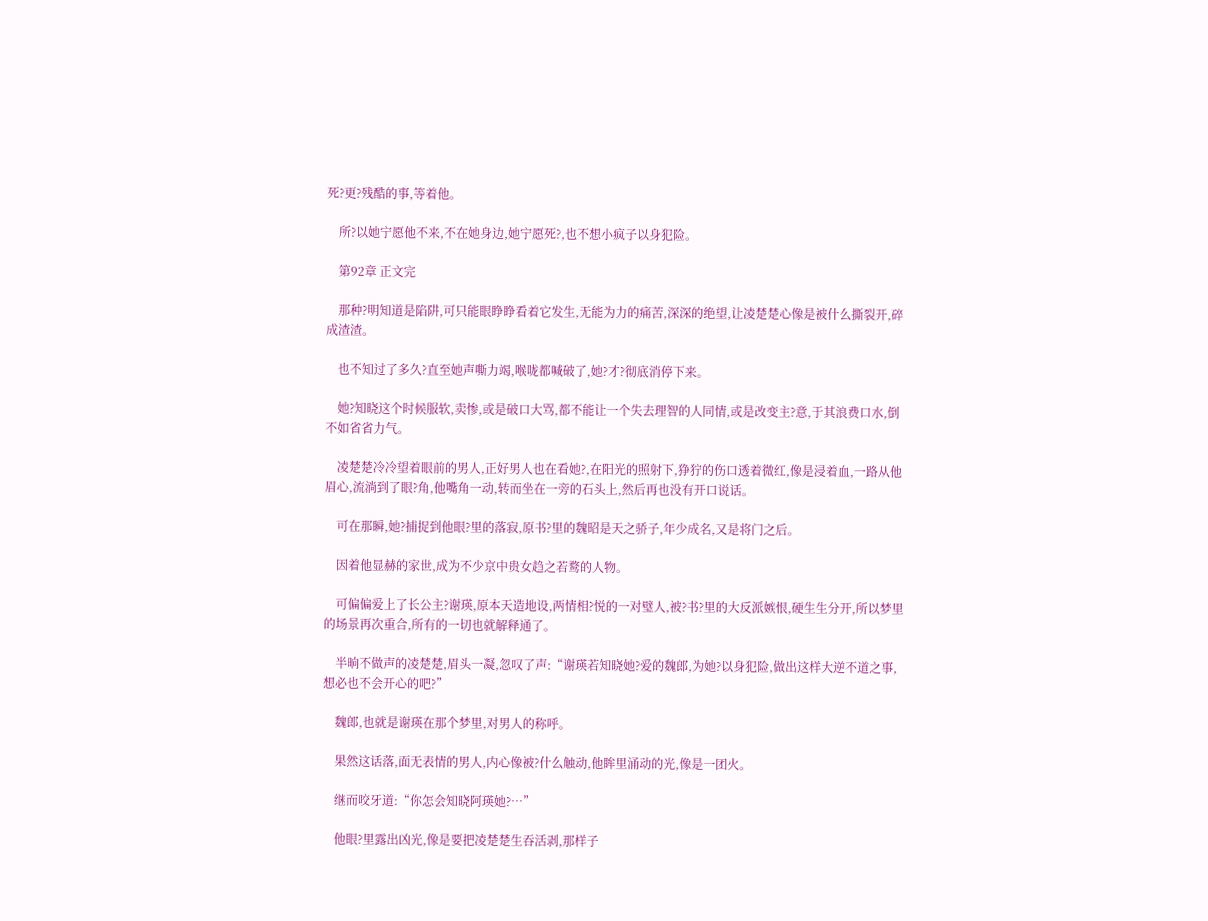死?更?残酷的事,等着他。

    所?以她宁愿他不来,不在她身边,她宁愿死?,也不想小疯子以身犯险。

    第92章 正文完

    那种?明知道是陷阱,可只能眼睁睁看着它发生,无能为力的痛苦,深深的绝望,让凌楚楚心像是被什么撕裂开,碎成渣渣。

    也不知过了多久?直至她声嘶力竭,喉咙都喊破了,她?才?彻底消停下来。

    她?知晓这个时候服软,卖惨,或是破口大骂,都不能让一个失去理智的人同情,或是改变主?意,于其浪费口水,倒不如省省力气。

    凌楚楚冷冷望着眼前的男人,正好男人也在看她?,在阳光的照射下,狰狞的伤口透着微红,像是浸着血,一路从他眉心,流淌到了眼?角,他嘴角一动,转而坐在一旁的石头上,然后再也没有开口说话。

    可在那瞬,她?捕捉到他眼?里的落寂,原书?里的魏昭是天之骄子,年少成名,又是将门之后。

    因着他显赫的家世,成为不少京中贵女趋之若鹜的人物。

    可偏偏爱上了长公主?谢瑛,原本天造地设,两情相?悦的一对璧人,被?书?里的大反派嫉恨,硬生生分开,所以梦里的场景再次重合,所有的一切也就解释通了。

    半晌不做声的凌楚楚,眉头一凝,忽叹了声:“谢瑛若知晓她?爱的魏郎,为她?以身犯险,做出这样大逆不道之事,想必也不会开心的吧?”

    魏郎,也就是谢瑛在那个梦里,对男人的称呼。

    果然这话落,面无表情的男人,内心像被?什么触动,他眸里涌动的光,像是一团火。

    继而咬牙道:“你怎会知晓阿瑛她?…”

    他眼?里露出凶光,像是要把凌楚楚生吞活剥,那样子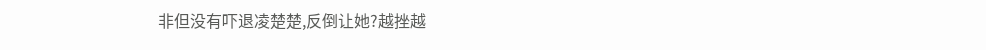非但没有吓退凌楚楚,反倒让她?越挫越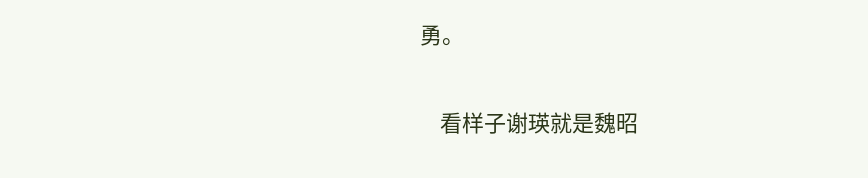勇。

    看样子谢瑛就是魏昭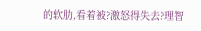的软肋,看着被?激怒得失去?理智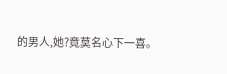的男人,她?竟莫名心下一喜。